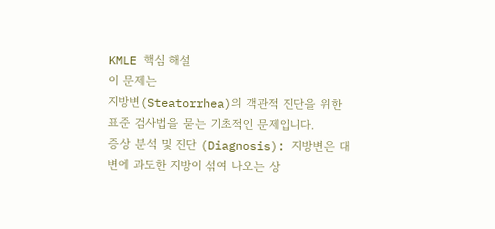KMLE 핵심 해설
이 문제는
지방변(Steatorrhea)의 객관적 진단을 위한 표준 검사법을 묻는 기초적인 문제입니다.
증상 분석 및 진단 (Diagnosis): 지방변은 대변에 과도한 지방이 섞여 나오는 상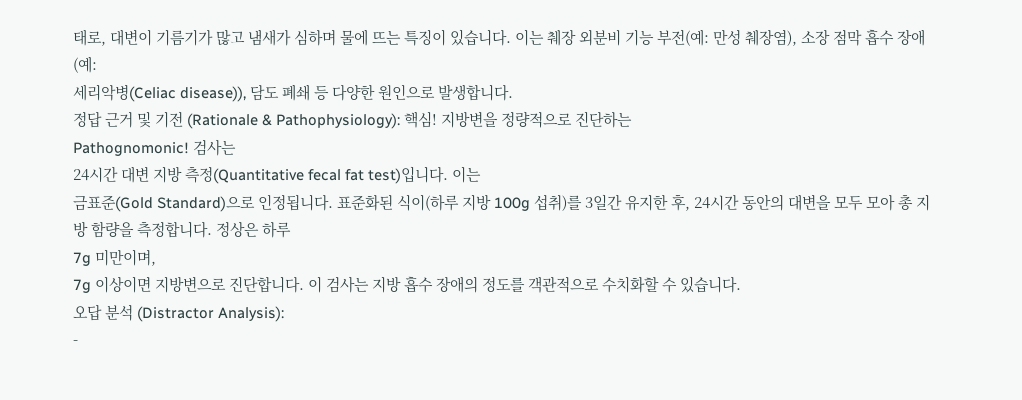태로, 대변이 기름기가 많고 냄새가 심하며 물에 뜨는 특징이 있습니다. 이는 췌장 외분비 기능 부전(예: 만성 췌장염), 소장 점막 흡수 장애(예:
세리악병(Celiac disease)), 담도 폐쇄 등 다양한 원인으로 발생합니다.
정답 근거 및 기전 (Rationale & Pathophysiology): 핵심! 지방변을 정량적으로 진단하는
Pathognomonic! 검사는
24시간 대변 지방 측정(Quantitative fecal fat test)입니다. 이는
금표준(Gold Standard)으로 인정됩니다. 표준화된 식이(하루 지방 100g 섭취)를 3일간 유지한 후, 24시간 동안의 대변을 모두 모아 총 지방 함량을 측정합니다. 정상은 하루
7g 미만이며,
7g 이상이면 지방변으로 진단합니다. 이 검사는 지방 흡수 장애의 정도를 객관적으로 수치화할 수 있습니다.
오답 분석 (Distractor Analysis):
-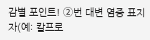감별 포인트! ②번 대변 염증 표지자(예: 칼프로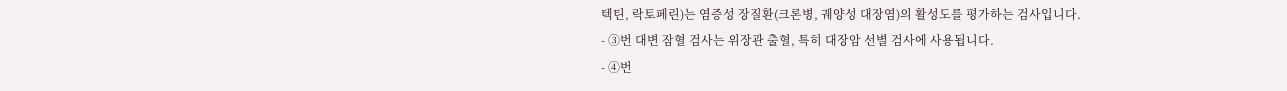텍틴, 락토페린)는 염증성 장질환(크론병, 궤양성 대장염)의 활성도를 평가하는 검사입니다.
- ③번 대변 잠혈 검사는 위장관 출혈, 특히 대장암 선별 검사에 사용됩니다.
- ④번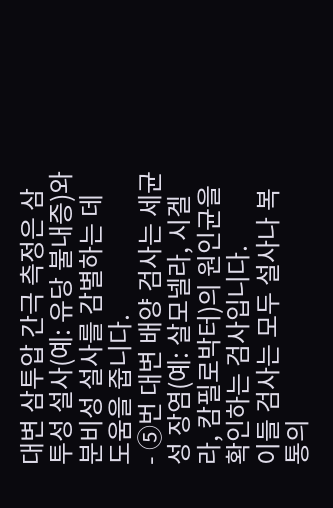대변 삼투압 간극 측정은 삼투성 설사(예: 유당 불내증)와 분비성 설사를 감별하는 데 도움을 줍니다.
- ⑤번 대변 배양 검사는 세균성 장염(예: 살모넬라, 시겔라, 캄필로박터)의 원인균을 확인하는 검사입니다.
이들 검사는 모두 설사나 복통의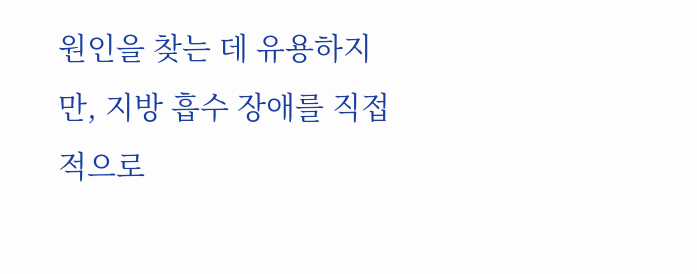원인을 찾는 데 유용하지만, 지방 흡수 장애를 직접적으로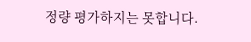정량 평가하지는 못합니다.